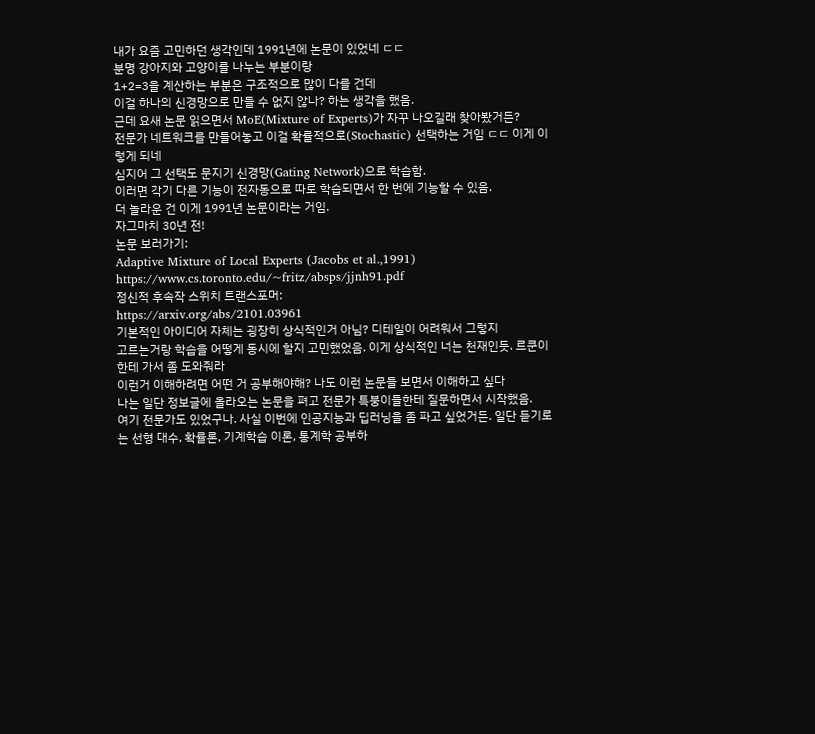내가 요즘 고민하던 생각인데 1991년에 논문이 있었네 ㄷㄷ
분명 강아지와 고양이를 나누는 부분이랑
1+2=3을 계산하는 부분은 구조적으로 많이 다를 건데
이걸 하나의 신경망으로 만들 수 없지 않나? 하는 생각을 했음.
근데 요새 논문 읽으면서 MoE(Mixture of Experts)가 자꾸 나오길래 찾아봤거든?
전문가 네트워크를 만들어놓고 이걸 확률적으로(Stochastic) 선택하는 거임 ㄷㄷ 이게 이렇게 되네
심지어 그 선택도 문지기 신경망(Gating Network)으로 학습함.
이러면 각기 다른 기능이 전자동으로 따로 학습되면서 한 번에 기능할 수 있음.
더 놀라운 건 이게 1991년 논문이라는 거임.
자그마치 30년 전!
논문 보러가기:
Adaptive Mixture of Local Experts (Jacobs et al.,1991)
https://www.cs.toronto.edu/~fritz/absps/jjnh91.pdf
정신적 후속작 스위치 트랜스포머:
https://arxiv.org/abs/2101.03961
기본적인 아이디어 자체는 굉장히 상식적인거 아님? 디테일이 어려워서 그렇지
고르는거랑 학습을 어떻게 동시에 할지 고민했었음. 이게 상식적인 너는 천재인듯. 르쿤이한테 가서 좀 도와줘라
이런거 이해하려면 어떤 거 공부해야해? 나도 이런 논문들 보면서 이해하고 싶다
나는 일단 정보글에 올라오는 논문을 펴고 전문가 특붕이들한테 질문하면서 시작했음.
여기 전문가도 있었구나. 사실 이번에 인공지능과 딥러닝을 좀 파고 싶었거든. 일단 듣기로는 선형 대수, 확률론, 기계학습 이론, 통계학 공부하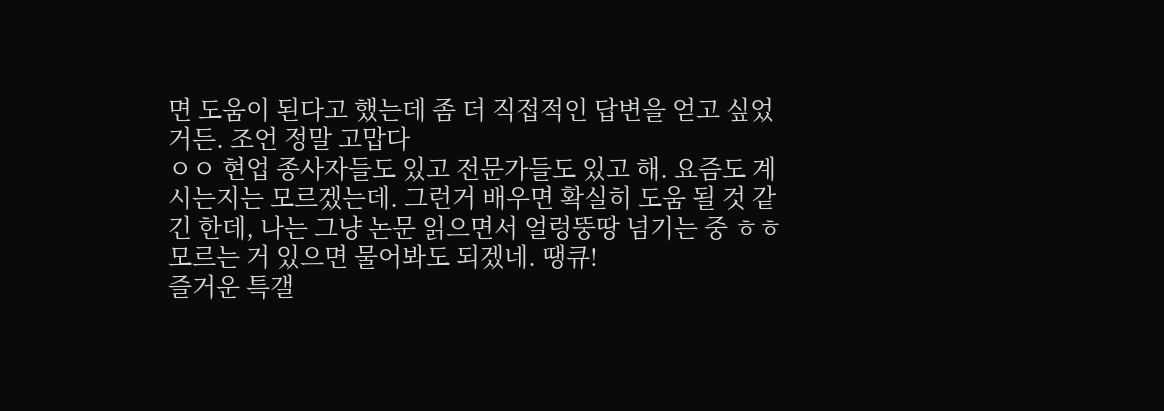면 도움이 된다고 했는데 좀 더 직접적인 답변을 얻고 싶었거든. 조언 정말 고맙다
ㅇㅇ 현업 종사자들도 있고 전문가들도 있고 해. 요즘도 계시는지는 모르겠는데. 그런거 배우면 확실히 도움 될 것 같긴 한데, 나는 그냥 논문 읽으면서 얼렁뚱땅 넘기는 중 ㅎㅎ
모르는 거 있으면 물어봐도 되겠네. 땡큐!
즐거운 특갤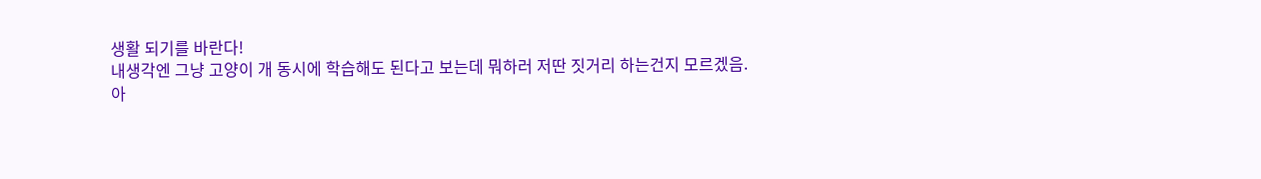생활 되기를 바란다!
내생각엔 그냥 고양이 개 동시에 학습해도 된다고 보는데 뭐하러 저딴 짓거리 하는건지 모르겠음.
아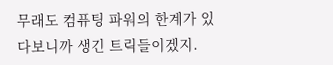무래도 컴퓨팅 파워의 한계가 있다보니까 생긴 트릭들이겠지.